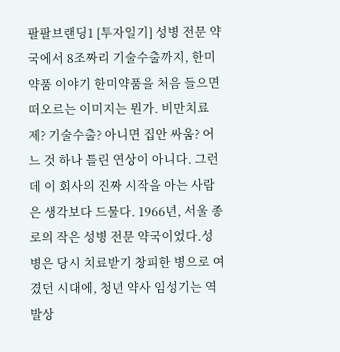팔팔브랜딩1 [투자일기] 성병 전문 약국에서 8조짜리 기술수출까지, 한미약품 이야기 한미약품을 처음 들으면 떠오르는 이미지는 뭔가. 비만치료제? 기술수출? 아니면 집안 싸움? 어느 것 하나 틀린 연상이 아니다. 그런데 이 회사의 진짜 시작을 아는 사람은 생각보다 드물다. 1966년, 서울 종로의 작은 성병 전문 약국이었다.성병은 당시 치료받기 창피한 병으로 여겼던 시대에, 청년 약사 임성기는 역발상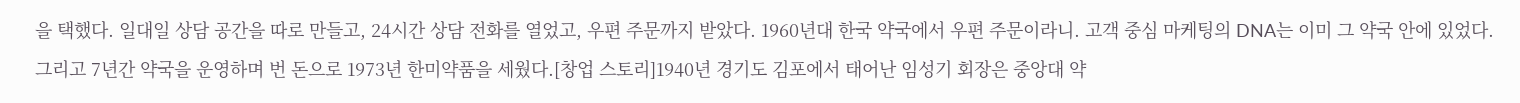을 택했다. 일대일 상담 공간을 따로 만들고, 24시간 상담 전화를 열었고, 우편 주문까지 받았다. 1960년대 한국 약국에서 우편 주문이라니. 고객 중심 마케팅의 DNA는 이미 그 약국 안에 있었다. 그리고 7년간 약국을 운영하며 번 돈으로 1973년 한미약품을 세웠다.[창업 스토리]1940년 경기도 김포에서 태어난 임성기 회장은 중앙대 약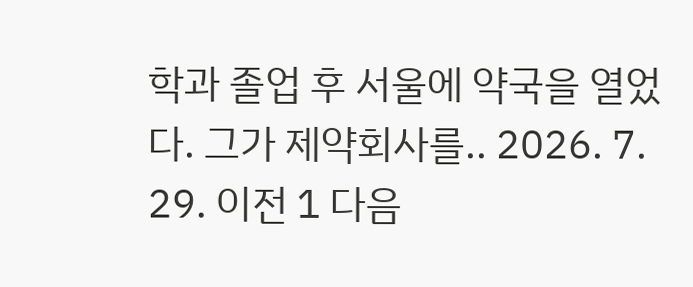학과 졸업 후 서울에 약국을 열었다. 그가 제약회사를.. 2026. 7. 29. 이전 1 다음